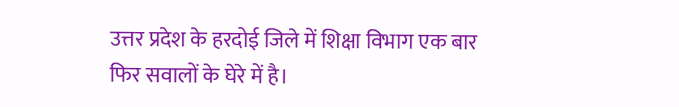उत्तर प्रदेश के हरदोई जिले में शिक्षा विभाग एक बार फिर सवालों के घेरे में है।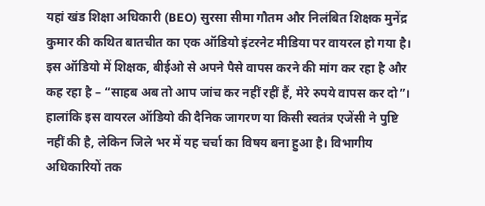यहां खंड शिक्षा अधिकारी (BEO) सुरसा सीमा गौतम और निलंबित शिक्षक मुनेंद्र कुमार की कथित बातचीत का एक ऑडियो इंटरनेट मीडिया पर वायरल हो गया है। इस ऑडियो में शिक्षक, बीईओ से अपने पैसे वापस करने की मांग कर रहा है और कह रहा है – “साहब अब तो आप जांच कर नहीं रहीं हैं, मेरे रुपये वापस कर दो”। हालांकि इस वायरल ऑडियो की दैनिक जागरण या किसी स्वतंत्र एजेंसी ने पुष्टि नहीं की है, लेकिन जिले भर में यह चर्चा का विषय बना हुआ है। विभागीय अधिकारियों तक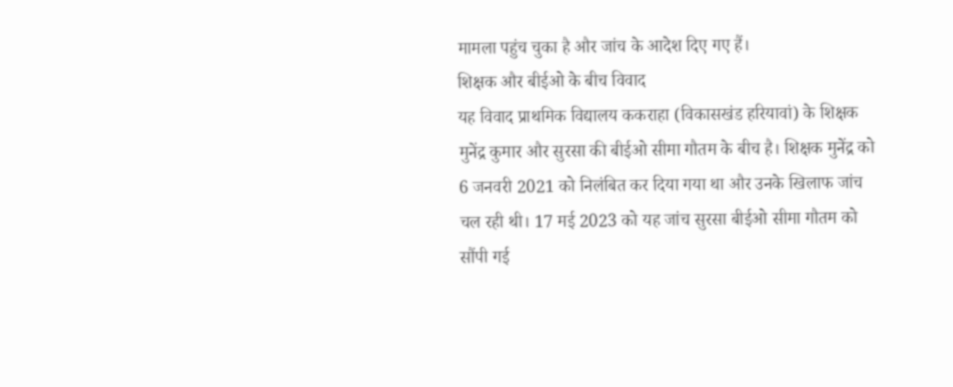मामला पहुंच चुका है और जांच के आदेश दिए गए हैं।
शिक्षक और बीईओ के बीच विवाद
यह विवाद प्राथमिक विद्यालय ककराहा (विकासखंड हरियावां) के शिक्षक मुनेंद्र कुमार और सुरसा की बीईओ सीमा गौतम के बीच है। शिक्षक मुनेंद्र को 6 जनवरी 2021 को निलंबित कर दिया गया था और उनके खिलाफ जांच चल रही थी। 17 मई 2023 को यह जांच सुरसा बीईओ सीमा गौतम को सौंपी गई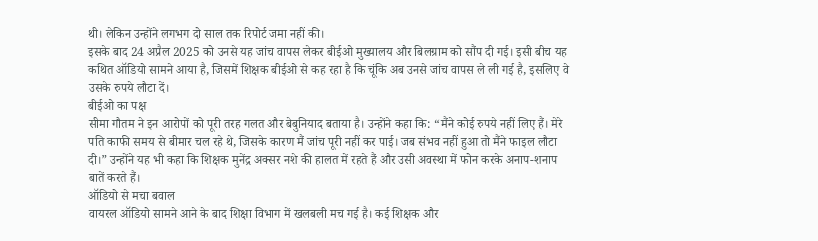थी। लेकिन उन्होंने लगभग दो साल तक रिपोर्ट जमा नहीं की।
इसके बाद 24 अप्रैल 2025 को उनसे यह जांच वापस लेकर बीईओ मुख्यालय और बिलग्राम को सौंप दी गई। इसी बीच यह कथित ऑडियो सामने आया है, जिसमें शिक्षक बीईओ से कह रहा है कि चूंकि अब उनसे जांच वापस ले ली गई है, इसलिए वे उसके रुपये लौटा दें।
बीईओ का पक्ष
सीमा गौतम ने इन आरोपों को पूरी तरह गलत और बेबुनियाद बताया है। उन्होंने कहा कि: “मैंने कोई रुपये नहीं लिए हैं। मेरे पति काफी समय से बीमार चल रहे थे, जिसके कारण मैं जांच पूरी नहीं कर पाई। जब संभव नहीं हुआ तो मैंने फाइल लौटा दी।” उन्होंने यह भी कहा कि शिक्षक मुनेंद्र अक्सर नशे की हालत में रहते हैं और उसी अवस्था में फोन करके अनाप-शनाप बातें करते हैं।
ऑडियो से मचा बवाल
वायरल ऑडियो सामने आने के बाद शिक्षा विभाग में खलबली मच गई है। कई शिक्षक और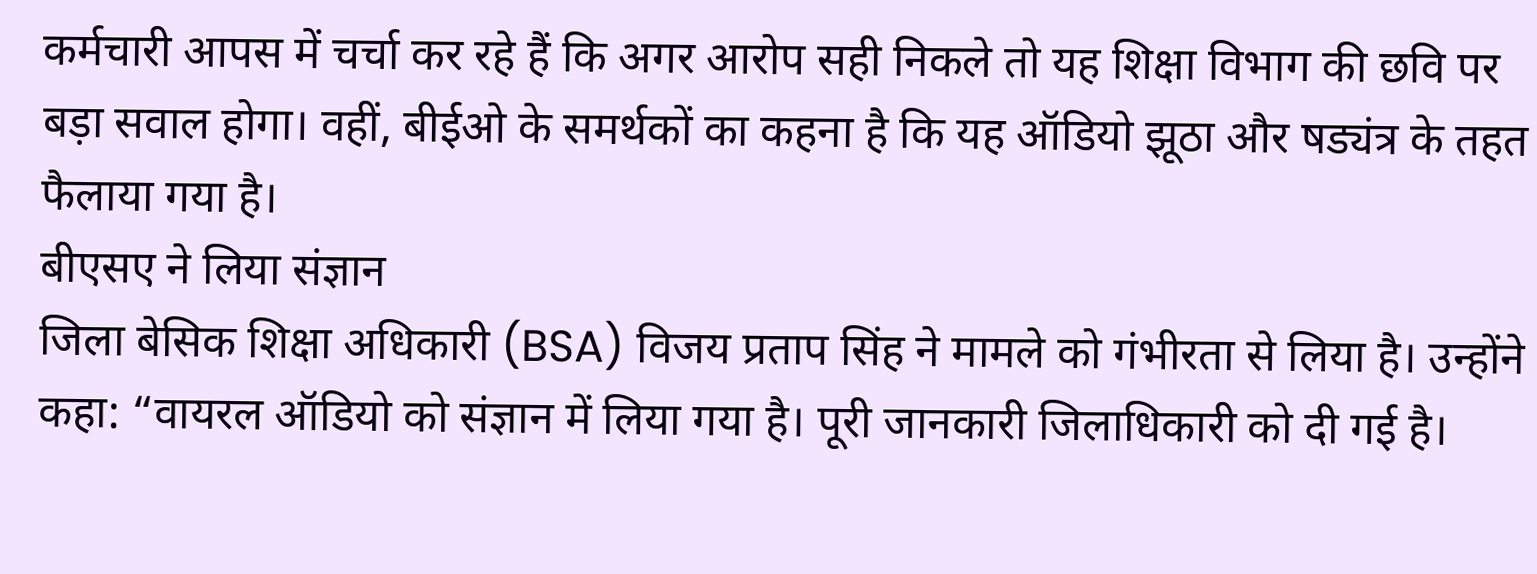कर्मचारी आपस में चर्चा कर रहे हैं कि अगर आरोप सही निकले तो यह शिक्षा विभाग की छवि पर बड़ा सवाल होगा। वहीं, बीईओ के समर्थकों का कहना है कि यह ऑडियो झूठा और षड्यंत्र के तहत फैलाया गया है।
बीएसए ने लिया संज्ञान
जिला बेसिक शिक्षा अधिकारी (BSA) विजय प्रताप सिंह ने मामले को गंभीरता से लिया है। उन्होंने कहा: “वायरल ऑडियो को संज्ञान में लिया गया है। पूरी जानकारी जिलाधिकारी को दी गई है।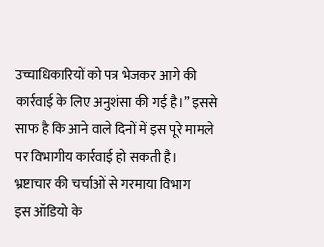उच्चाधिकारियों को पत्र भेजकर आगे की कार्रवाई के लिए अनुशंसा की गई है।” इससे साफ है कि आने वाले दिनों में इस पूरे मामले पर विभागीय कार्रवाई हो सकती है।
भ्रष्टाचार की चर्चाओं से गरमाया विभाग
इस ऑडियो के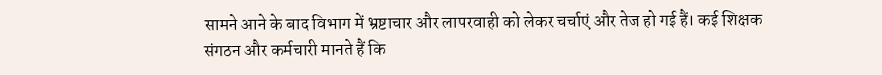सामने आने के बाद विभाग में भ्रष्टाचार और लापरवाही को लेकर चर्चाएं और तेज हो गई हैं। कई शिक्षक संगठन और कर्मचारी मानते हैं कि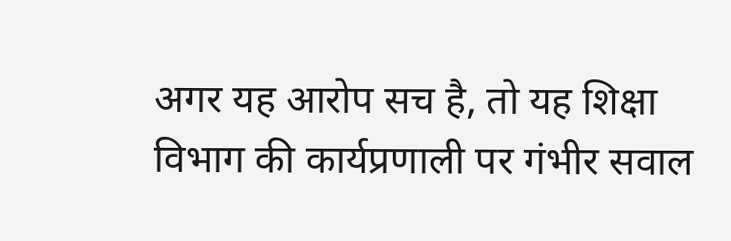अगर यह आरोप सच है, तो यह शिक्षा विभाग की कार्यप्रणाली पर गंभीर सवाल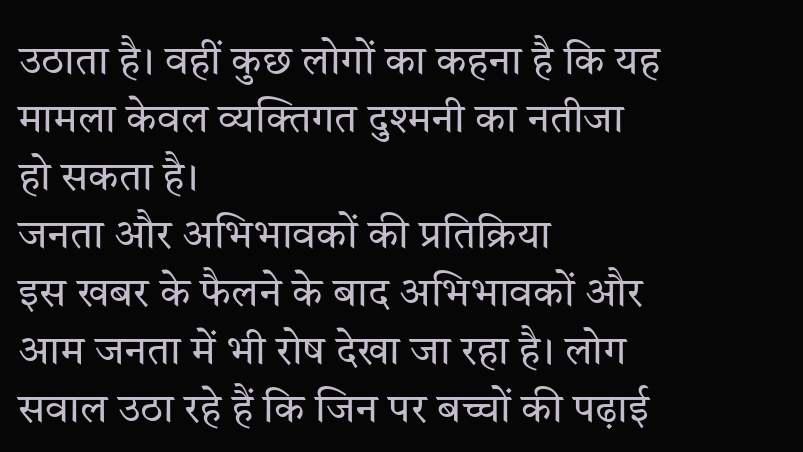उठाता है। वहीं कुछ लोगों का कहना है कि यह मामला केवल व्यक्तिगत दुश्मनी का नतीजा हो सकता है।
जनता और अभिभावकों की प्रतिक्रिया
इस खबर के फैलने के बाद अभिभावकों और आम जनता में भी रोष देखा जा रहा है। लोग सवाल उठा रहे हैं कि जिन पर बच्चों की पढ़ाई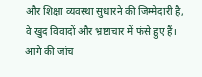और शिक्षा व्यवस्था सुधारने की जिम्मेदारी है, वे खुद विवादों और भ्रष्टाचार में फंसे हुए हैं।
आगे की जांच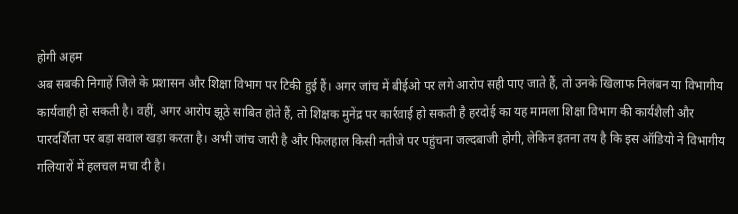होगी अहम
अब सबकी निगाहें जिले के प्रशासन और शिक्षा विभाग पर टिकी हुई हैं। अगर जांच में बीईओ पर लगे आरोप सही पाए जाते हैं, तो उनके खिलाफ निलंबन या विभागीय कार्यवाही हो सकती है। वहीं, अगर आरोप झूठे साबित होते हैं, तो शिक्षक मुनेंद्र पर कार्रवाई हो सकती है हरदोई का यह मामला शिक्षा विभाग की कार्यशैली और पारदर्शिता पर बड़ा सवाल खड़ा करता है। अभी जांच जारी है और फिलहाल किसी नतीजे पर पहुंचना जल्दबाजी होगी, लेकिन इतना तय है कि इस ऑडियो ने विभागीय गलियारों में हलचल मचा दी है।